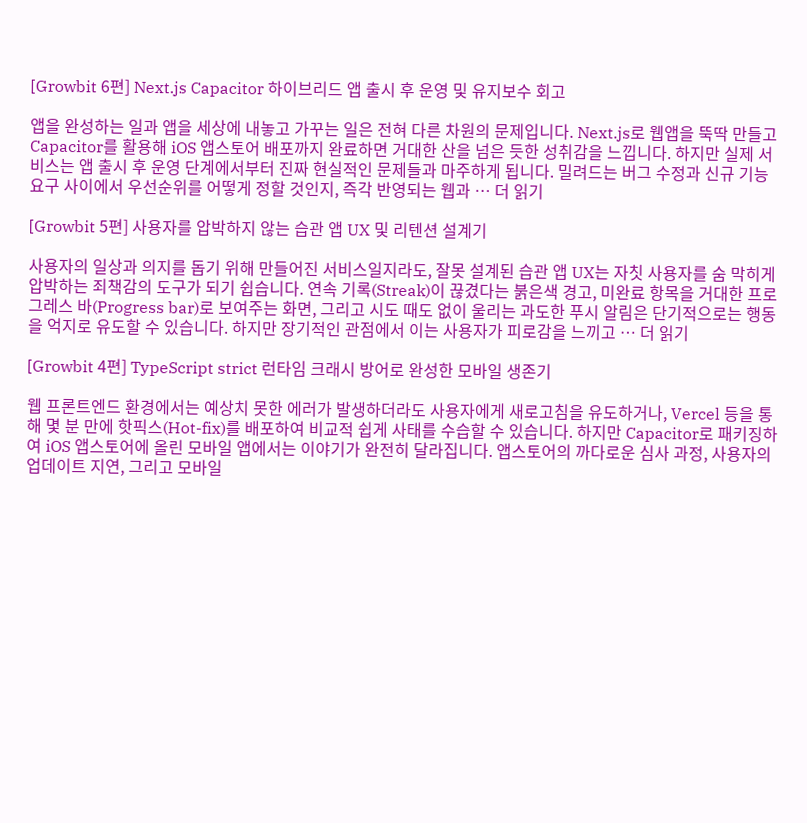[Growbit 6편] Next.js Capacitor 하이브리드 앱 출시 후 운영 및 유지보수 회고

앱을 완성하는 일과 앱을 세상에 내놓고 가꾸는 일은 전혀 다른 차원의 문제입니다. Next.js로 웹앱을 뚝딱 만들고 Capacitor를 활용해 iOS 앱스토어 배포까지 완료하면 거대한 산을 넘은 듯한 성취감을 느낍니다. 하지만 실제 서비스는 앱 출시 후 운영 단계에서부터 진짜 현실적인 문제들과 마주하게 됩니다. 밀려드는 버그 수정과 신규 기능 요구 사이에서 우선순위를 어떻게 정할 것인지, 즉각 반영되는 웹과 … 더 읽기

[Growbit 5편] 사용자를 압박하지 않는 습관 앱 UX 및 리텐션 설계기

사용자의 일상과 의지를 돕기 위해 만들어진 서비스일지라도, 잘못 설계된 습관 앱 UX는 자칫 사용자를 숨 막히게 압박하는 죄책감의 도구가 되기 쉽습니다. 연속 기록(Streak)이 끊겼다는 붉은색 경고, 미완료 항목을 거대한 프로그레스 바(Progress bar)로 보여주는 화면, 그리고 시도 때도 없이 울리는 과도한 푸시 알림은 단기적으로는 행동을 억지로 유도할 수 있습니다. 하지만 장기적인 관점에서 이는 사용자가 피로감을 느끼고 … 더 읽기

[Growbit 4편] TypeScript strict 런타임 크래시 방어로 완성한 모바일 생존기

웹 프론트엔드 환경에서는 예상치 못한 에러가 발생하더라도 사용자에게 새로고침을 유도하거나, Vercel 등을 통해 몇 분 만에 핫픽스(Hot-fix)를 배포하여 비교적 쉽게 사태를 수습할 수 있습니다. 하지만 Capacitor로 패키징하여 iOS 앱스토어에 올린 모바일 앱에서는 이야기가 완전히 달라집니다. 앱스토어의 까다로운 심사 과정, 사용자의 업데이트 지연, 그리고 모바일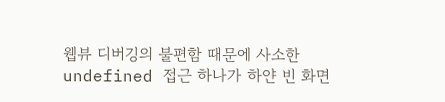웹뷰 디버깅의 불편함 때문에 사소한 undefined 접근 하나가 하얀 빈 화면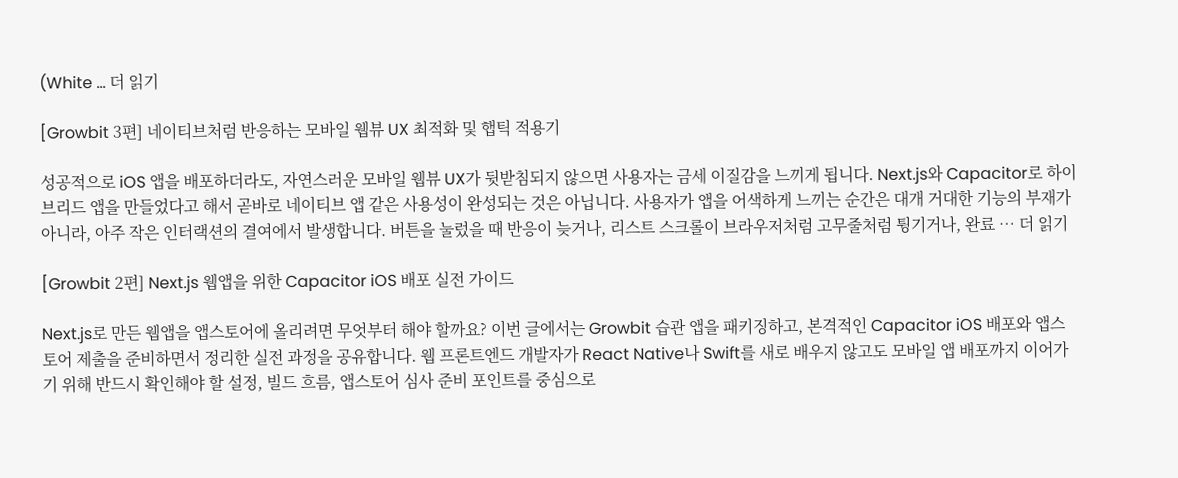(White … 더 읽기

[Growbit 3편] 네이티브처럼 반응하는 모바일 웹뷰 UX 최적화 및 햅틱 적용기

성공적으로 iOS 앱을 배포하더라도, 자연스러운 모바일 웹뷰 UX가 뒷받침되지 않으면 사용자는 금세 이질감을 느끼게 됩니다. Next.js와 Capacitor로 하이브리드 앱을 만들었다고 해서 곧바로 네이티브 앱 같은 사용성이 완성되는 것은 아닙니다. 사용자가 앱을 어색하게 느끼는 순간은 대개 거대한 기능의 부재가 아니라, 아주 작은 인터랙션의 결여에서 발생합니다. 버튼을 눌렀을 때 반응이 늦거나, 리스트 스크롤이 브라우저처럼 고무줄처럼 튕기거나, 완료 … 더 읽기

[Growbit 2편] Next.js 웹앱을 위한 Capacitor iOS 배포 실전 가이드

Next.js로 만든 웹앱을 앱스토어에 올리려면 무엇부터 해야 할까요? 이번 글에서는 Growbit 습관 앱을 패키징하고, 본격적인 Capacitor iOS 배포와 앱스토어 제출을 준비하면서 정리한 실전 과정을 공유합니다. 웹 프론트엔드 개발자가 React Native나 Swift를 새로 배우지 않고도 모바일 앱 배포까지 이어가기 위해 반드시 확인해야 할 설정, 빌드 흐름, 앱스토어 심사 준비 포인트를 중심으로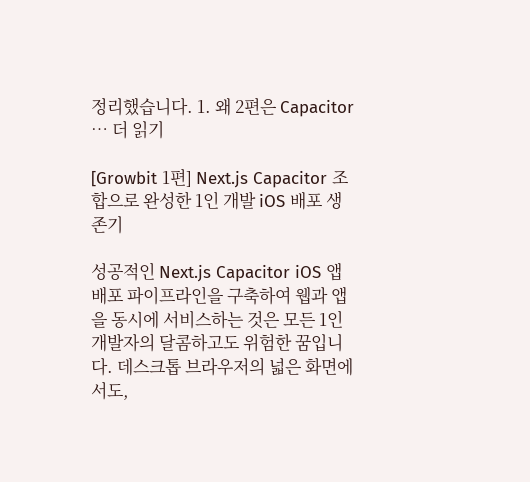정리했습니다. 1. 왜 2편은 Capacitor … 더 읽기

[Growbit 1편] Next.js Capacitor 조합으로 완성한 1인 개발 iOS 배포 생존기

성공적인 Next.js Capacitor iOS 앱 배포 파이프라인을 구축하여 웹과 앱을 동시에 서비스하는 것은 모든 1인 개발자의 달콤하고도 위험한 꿈입니다. 데스크톱 브라우저의 넓은 화면에서도,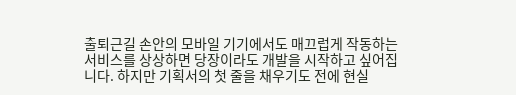출퇴근길 손안의 모바일 기기에서도 매끄럽게 작동하는 서비스를 상상하면 당장이라도 개발을 시작하고 싶어집니다. 하지만 기획서의 첫 줄을 채우기도 전에 현실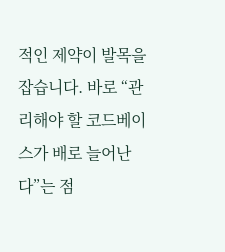적인 제약이 발목을 잡습니다. 바로 “관리해야 할 코드베이스가 배로 늘어난다”는 점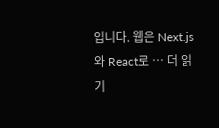입니다. 웹은 Next.js와 React로 … 더 읽기